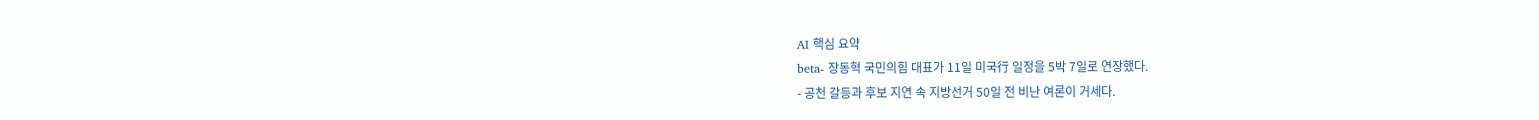AI 핵심 요약
beta- 장동혁 국민의힘 대표가 11일 미국行 일정을 5박 7일로 연장했다.
- 공천 갈등과 후보 지연 속 지방선거 50일 전 비난 여론이 거세다.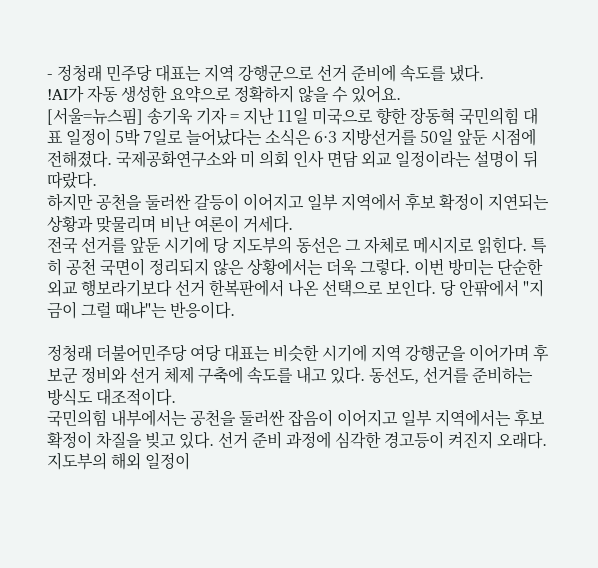- 정청래 민주당 대표는 지역 강행군으로 선거 준비에 속도를 냈다.
!AI가 자동 생성한 요약으로 정확하지 않을 수 있어요.
[서울=뉴스핌] 송기욱 기자 = 지난 11일 미국으로 향한 장동혁 국민의힘 대표 일정이 5박 7일로 늘어났다는 소식은 6·3 지방선거를 50일 앞둔 시점에 전해졌다. 국제공화연구소와 미 의회 인사 면담 외교 일정이라는 설명이 뒤따랐다.
하지만 공천을 둘러싼 갈등이 이어지고 일부 지역에서 후보 확정이 지연되는 상황과 맞물리며 비난 여론이 거세다.
전국 선거를 앞둔 시기에 당 지도부의 동선은 그 자체로 메시지로 읽힌다. 특히 공천 국면이 정리되지 않은 상황에서는 더욱 그렇다. 이번 방미는 단순한 외교 행보라기보다 선거 한복판에서 나온 선택으로 보인다. 당 안팎에서 "지금이 그럴 때냐"는 반응이다.

정청래 더불어민주당 여당 대표는 비슷한 시기에 지역 강행군을 이어가며 후보군 정비와 선거 체제 구축에 속도를 내고 있다. 동선도, 선거를 준비하는 방식도 대조적이다.
국민의힘 내부에서는 공천을 둘러싼 잡음이 이어지고 일부 지역에서는 후보 확정이 차질을 빚고 있다. 선거 준비 과정에 심각한 경고등이 켜진지 오래다.
지도부의 해외 일정이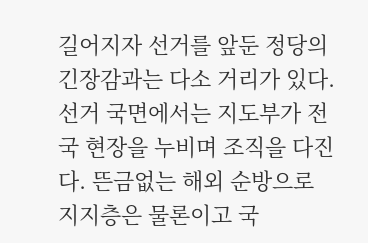길어지자 선거를 앞둔 정당의 긴장감과는 다소 거리가 있다. 선거 국면에서는 지도부가 전국 현장을 누비며 조직을 다진다. 뜬금없는 해외 순방으로 지지층은 물론이고 국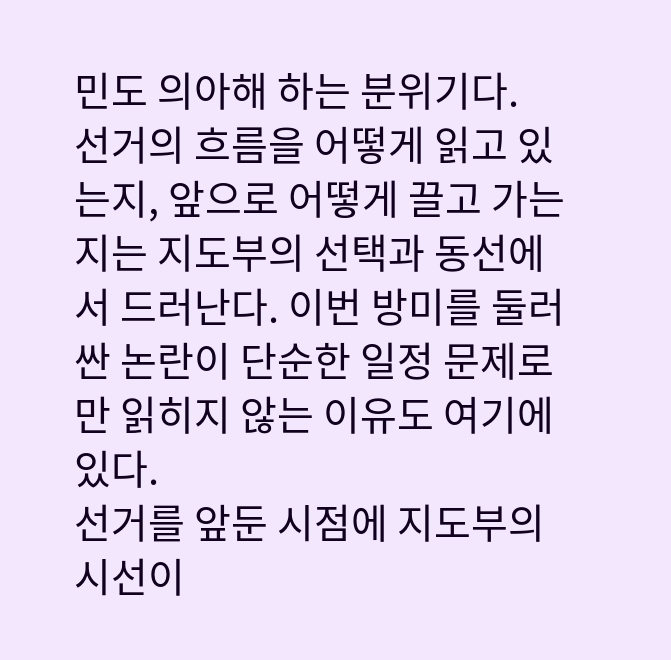민도 의아해 하는 분위기다.
선거의 흐름을 어떻게 읽고 있는지, 앞으로 어떻게 끌고 가는지는 지도부의 선택과 동선에서 드러난다. 이번 방미를 둘러싼 논란이 단순한 일정 문제로만 읽히지 않는 이유도 여기에 있다.
선거를 앞둔 시점에 지도부의 시선이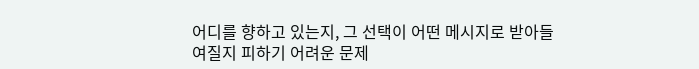어디를 향하고 있는지, 그 선택이 어떤 메시지로 받아들여질지 피하기 어려운 문제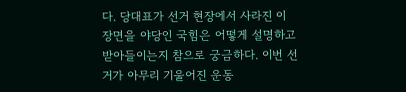다. 당대표가 선거 현장에서 사라진 이 장면을 야당인 국힘은 어떻게 설명하고 받아들이는지 참으로 궁금하다. 이번 선거가 아무리 기울어진 운동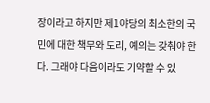장이라고 하지만 제1야당의 최소한의 국민에 대한 책무와 도리, 예의는 갖춰야 한다. 그래야 다음이라도 기약할 수 있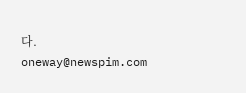다.
oneway@newspim.com